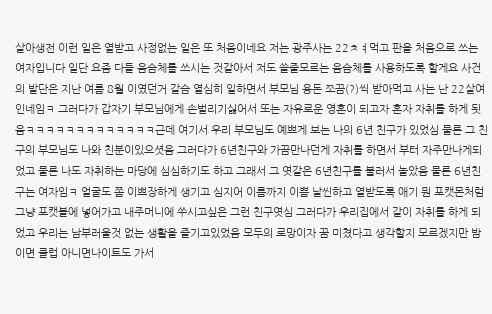살아생전 이런 일은 열받고 사정없는 일은 또 처음이네요 저는 광주사는 22ㅊㅕ먹고 판을 처음으로 쓰는 여자입니다 일단 요즘 다들 음슴체를 쓰시는 것같아서 저도 쓸줄모르는 음슴체를 사용하도록 할게요 사건의 발단은 지난 여름 8월 이였던거 같슴 열심히 일하면서 부모님 용돈 쪼끔(?)씩 받아먹고 사는 난 22살여인네임ㅋ 그러다가 갑자기 부모님에게 손벌리기싫어서 또는 자유로운 영혼이 되고자 혼자 자취를 하게 됫음ㅋㅋㅋㅋㅋㅋㅋㅋㅋㅋㅋㅋㅋ근데 여기서 우리 부모님도 예쁘게 보는 나의 6년 친구가 있었심 물론 그 친구의 부모님도 나와 친분이있으셧음 그러다가 6년친구와 가끔만나던게 자취를 하면서 부터 자주만나게되었고 물론 나도 자취하는 마당에 심심하기도 하고 그래서 그 엿같은 6년친구를 불러서 놀았음 물론 6년친구는 여자임ㅋ 얼굴도 쫌 이쁘장하게 생기고 심지어 이름까지 이쁨 날씬하고 열받도록 애기 뭔 포캣몬처럼 그냥 포캣볼에 넣어가고 내주머니에 쑤시고싶은 그런 친구엿심 그러다가 우리집에서 같이 자취를 하게 되었고 우리는 남부러울것 없는 생활을 즐기고있었음 모두의 로망이자 꿈 미쳤다고 생각할지 모르겠지만 밤이면 클럽 아니면나이트도 가서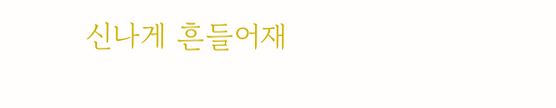신나게 흔들어재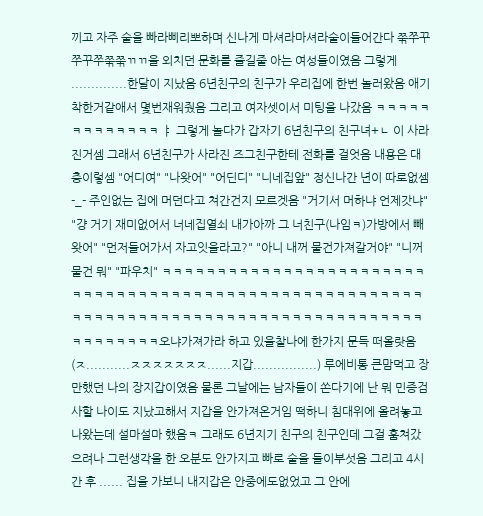끼고 자주 술을 빠라삐리뽀하며 신나게 마셔라마셔라술이들어간다 쭊쭈꾸쭈꾸쭈쭊쭊ㄲㄲ을 외치던 문화를 즐길줄 아는 여성들이였음 그렇게 ..............한달이 지났음 6년친구의 친구가 우리집에 한번 놀러왔음 애기 착한거같애서 몇번재워줬음 그리고 여자셋이서 미팅을 나갔음 ㅋㅋㅋㅋㅋㅋㅋㅋㅋㅋㅋㅋㅋ ㅑ 그렇게 놀다가 갑자기 6년친구의 친구녀+ㄴ 이 사라진거셈 그래서 6년친구가 사라진 즈그친구한테 전화를 걸엇음 내용은 대충이렇셈 "어디여" "나왓어" "어딘디" "니네집앞" 정신나간 년이 따로없셈-_- 주인없는 집에 머던다고 쳐간건지 모르겟음 "거기서 머하냐 언제갓냐" "걍 거기 재미없어서 너네집열쇠 내가아까 그 너친구(나임ㅋ)가방에서 빼왓어" "먼저들어가서 자고잇을라고?" "아니 내꺼 물건가져갈거야" "니꺼 물건 뭐" "파우치" ㅋㅋㅋㅋㅋㅋㅋㅋㅋㅋㅋㅋㅋㅋㅋㅋㅋㅋㅋㅋㅋㅋㅋㅋㅋㅋㅋㅋㅋㅋㅋㅋㅋㅋㅋㅋㅋㅋㅋㅋㅋㅋㅋㅋㅋㅋㅋㅋㅋㅋㅋㅋㅋㅋㅋㅋㅋㅋㅋㅋㅋㅋㅋㅋㅋㅋㅋㅋㅋㅋㅋㅋㅋㅋㅋㅋㅋㅋㅋㅋㅋㅋㅋㅋㅋㅋㅋㅋㅋㅋㅋㅋㅋㅋㅋㅋ오냐가져가라 하고 있을찰나에 한가지 문득 떠올랏음 (ㅈ...........ㅈㅈㅈㅈㅈㅈㅈ......지갑................) 루에비통 큰맘먹고 장만했던 나의 장지갑이였음 물론 그날에는 남자들이 쏜다기에 난 뭐 민증검사할 나이도 지났고해서 지갑을 안가져온거임 떡하니 침대위에 올려놓고 나왔는데 설마설마 했음ㅋ 그래도 6년지기 친구의 친구인데 그걸 훔쳐갔으려나 그런생각을 한 오분도 안가지고 빠로 술을 들이부섯음 그리고 4시간 후 ...... 집을 가보니 내지갑은 안중에도없었고 그 안에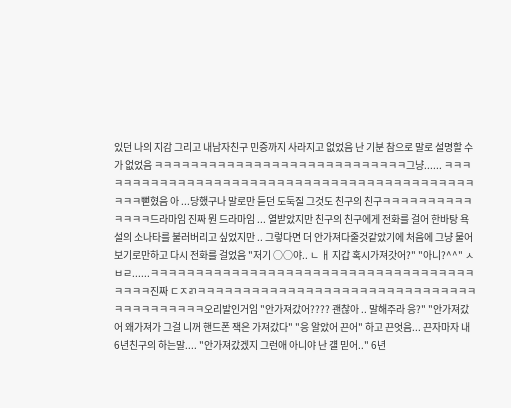있던 나의 지감 그리고 내남자친구 민증까지 사라지고 없었음 난 기분 참으로 말로 설명할 수가 없었음 ㅋㅋㅋㅋㅋㅋㅋㅋㅋㅋㅋㅋㅋㅋㅋㅋㅋㅋㅋㅋㅋㅋㅋㅋㅋㅋㅋㅋ그냥...... ㅋㅋㅋㅋㅋㅋㅋㅋㅋㅋㅋㅋㅋㅋㅋㅋㅋㅋㅋㅋㅋㅋㅋㅋㅋㅋㅋㅋㅋㅋㅋㅋㅋㅋㅋㅋㅋㅋㅋㅋㅋㅋㅋㅋㅋㅋ뻗혔음 아 ...당했구나 말로만 듣던 도둑질 그것도 친구의 친구ㅋㅋㅋㅋㅋㅋㅋㅋㅋㅋㅋㅋㅋㅋ드라마임 진짜 뭔 드라마임 ... 열받았지만 친구의 친구에게 전화를 걸어 한바탕 욕설의 소나타를 불러버리고 싶었지만 .. 그렇다면 더 안가져다줄것같았기에 처음에 그냥 물어보기로만하고 다시 전화를 걸었음 "저기 ○○야.. ㄴ ㅐ 지갑 혹시가져갓어?" "아니?^^" ㅅㅂㄹ......ㅋㅋㅋㅋㅋㅋㅋㅋㅋㅋㅋㅋㅋㅋㅋㅋㅋㅋㅋㅋㅋㅋㅋㅋㅋㅋㅋㅋㅋㅋㅋㅋㅋㅋㅋㅋㅋㅋㅋㅋ진짜 ㄷㅈㄺㅋㅋㅋㅋㅋㅋㅋㅋㅋㅋㅋㅋㅋㅋㅋㅋㅋㅋㅋㅋㅋㅋㅋㅋㅋㅋㅋㅋㅋㅋㅋㅋㅋㅋㅋㅋㅋㅋㅋㅋㅋ오리발인거임 "안가져갔어???? 괜찮아 .. 말해주라 응?" "안가져갔어 왜가져가 그걸 니꺼 핸드폰 잭은 가져갔다" "응 알았어 끈어" 하고 끈엇음... 끈자마자 내 6년친구의 하는말.... "안가져갔겠지 그런애 아니야 난 걜 믿어.." 6년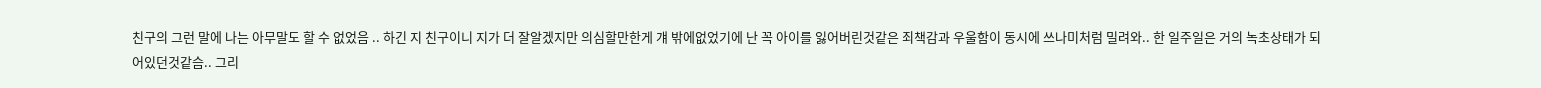친구의 그런 말에 나는 아무말도 할 수 없었음 .. 하긴 지 친구이니 지가 더 잘알겠지만 의심할만한게 걔 밖에없었기에 난 꼭 아이를 잃어버린것같은 죄책감과 우울함이 동시에 쓰나미처럼 밀려와.. 한 일주일은 거의 녹초상태가 되어있던것같슴.. 그리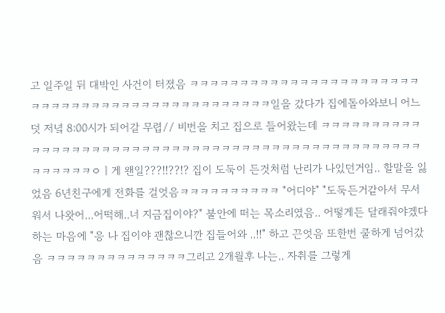고 일주일 뒤 대박인 사건이 터졌음 ㅋㅋㅋㅋㅋㅋㅋㅋㅋㅋㅋㅋㅋㅋㅋㅋㅋㅋㅋㅋㅋㅋㅋㅋㅋㅋㅋㅋㅋㅋㅋㅋㅋㅋㅋㅋㅋㅋㅋㅋㅋㅋㅋㅋㅋㅋㅋ일을 갔다가 집에돌아와보니 어느덧 저녘 8:00시가 되어갈 무렵// 비번을 치고 집으로 들어왔는데 ㅋㅋㅋㅋㅋㅋㅋㅋㅋㅋㅋㅋㅋㅋㅋㅋㅋㅋㅋㅋㅋㅋㅋㅋㅋㅋㅋㅋㅋㅋㅋㅋㅋㅋㅋㅋㅋㅋㅋㅋㅋㅋㅋㅋㅋㅋㅋㅋㅋㅋㅋㅋㅋㅋㅋㅇㅣ게 왠일???!!??!? 집이 도둑이 든것처럼 난리가 나있던거임.. 할말을 잃었음 6년친구에게 전화를 걸엇음ㅋㅋㅋㅋㅋㅋㅋㅋㅋㅋ "어디야" "도둑든거같아서 무서워서 나왓어...어떡해..너 지금집이야?" 불안에 떠는 목소리였음.. 어떻게든 달래줘야겠다하는 마음에 "응 나 집이야 괜찮으니깐 집들어와 ..!!" 하고 끈엇음 또한번 쿨하게 넘어갔음 ㅋㅋㅋㅋㅋㅋㅋㅋㅋㅋㅋㅋㅋㅋ그리고 2개월후 나는.. 자취를 그렇게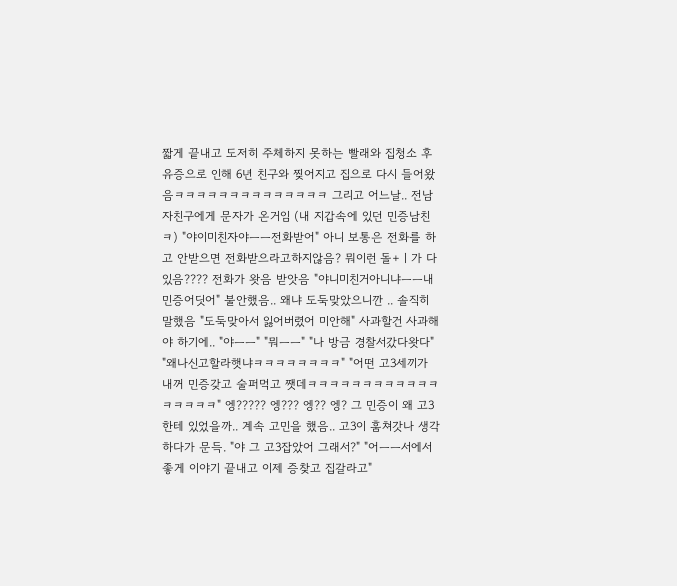짧게 끝내고 도저히 주체하지 못하는 빨래와 집청소 후유증으로 인해 6년 친구와 찢어지고 집으로 다시 들어왔음ㅋㅋㅋㅋㅋㅋㅋㅋㅋㅋㅋㅋㅋㅋ 그리고 어느날.. 전남자친구에게 문자가 온거임 (내 지갑속에 있던 민증남친ㅋ) "야이미친자야ㅡㅡ전화받어" 아니 보통은 전화를 하고 안받으면 전화받으라고하지않음? 뭐이런 돌+ㅣ가 다있음???? 전화가 왓음 받앗음 "야니미친거아니냐ㅡㅡ내민증어딧어" 불안했음.. 왜냐 도둑맞았으니깐 .. 솔직히 말했음 "도둑맞아서 잃어버렸어 미안해" 사과할건 사과해야 하기에.. "야ㅡㅡ" "뭐ㅡㅡ" "나 방금 경찰서갔다왓다" "왜나신고할라햇냐ㅋㅋㅋㅋㅋㅋㅋㅋ" "어떤 고3세끼가 내꺼 민증갖고 술퍼먹고 쨋데ㅋㅋㅋㅋㅋㅋㅋㅋㅋㅋㅋㅋㅋㅋㅋㅋㅋ" 엥????? 엥??? 엥?? 엥? 그 민증이 왜 고3한테 있었을까.. 계속 고민을 했음.. 고3이 훔쳐갓나 생각하다가 문득. "야 그 고3잡았어 그래서?" "어ㅡㅡ서에서 좋게 이야기 끝내고 이제 증찾고 집갈라고"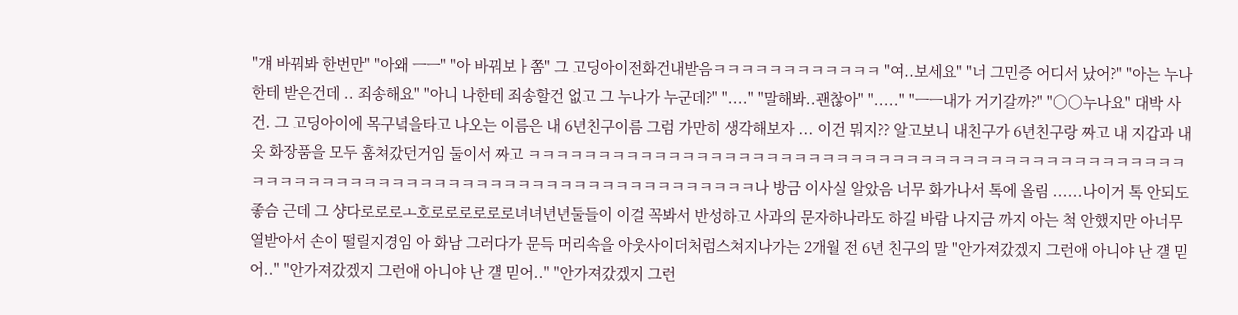"걔 바꿔봐 한번만" "아왜 ㅡㅡ" "아 바꿔보ㅏ쫌" 그 고딩아이전화건내받음ㅋㅋㅋㅋㅋㅋㅋㅋㅋㅋㅋㅋ "여..보세요" "너 그민증 어디서 났어?" "아는 누나한테 받은건데 .. 죄송해요" "아니 나한테 죄송할건 없고 그 누나가 누군데?" "...." "말해봐..괜찮아" "....." "ㅡㅡ내가 거기갈까?" "○○누나요" 대박 사건. 그 고딩아이에 목구녘을타고 나오는 이름은 내 6년친구이름 그럼 가만히 생각해보자 ... 이건 뭐지?? 알고보니 내친구가 6년친구랑 짜고 내 지갑과 내 옷 화장품을 모두 훔쳐갔던거임 둘이서 짜고 ㅋㅋㅋㅋㅋㅋㅋㅋㅋㅋㅋㅋㅋㅋㅋㅋㅋㅋㅋㅋㅋㅋㅋㅋㅋㅋㅋㅋㅋㅋㅋㅋㅋㅋㅋㅋㅋㅋㅋㅋㅋㅋㅋㅋㅋㅋㅋㅋㅋㅋㅋㅋㅋㅋㅋㅋㅋㅋㅋㅋㅋㅋㅋㅋㅋㅋㅋㅋㅋㅋㅋㅋㅋㅋㅋㅋㅋㅋㅋㅋㅋㅋㅋ나 방금 이사실 알았음 너무 화가나서 톡에 올림 ......나이거 톡 안되도 좋슴 근데 그 샹다로로로ㅗ호로로로로로로녀녀년년둘들이 이걸 꼭봐서 반성하고 사과의 문자하나라도 하길 바람 나지금 까지 아는 척 안했지만 아너무 열받아서 손이 떨릴지경임 아 화남 그러다가 문득 머리속을 아웃사이더처럼스쳐지나가는 2개월 전 6년 친구의 말 "안가져갔겠지 그런애 아니야 난 걜 믿어.." "안가져갔겠지 그런애 아니야 난 걜 믿어.." "안가져갔겠지 그런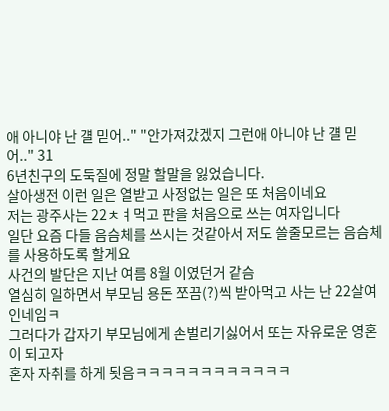애 아니야 난 걜 믿어.." "안가져갔겠지 그런애 아니야 난 걜 믿어.." 31
6년친구의 도둑질에 정말 할말을 잃었습니다.
살아생전 이런 일은 열받고 사정없는 일은 또 처음이네요
저는 광주사는 22ㅊㅕ먹고 판을 처음으로 쓰는 여자입니다
일단 요즘 다들 음슴체를 쓰시는 것같아서 저도 쓸줄모르는 음슴체를 사용하도록 할게요
사건의 발단은 지난 여름 8월 이였던거 같슴
열심히 일하면서 부모님 용돈 쪼끔(?)씩 받아먹고 사는 난 22살여인네임ㅋ
그러다가 갑자기 부모님에게 손벌리기싫어서 또는 자유로운 영혼이 되고자
혼자 자취를 하게 됫음ㅋㅋㅋㅋㅋㅋㅋㅋㅋㅋㅋㅋ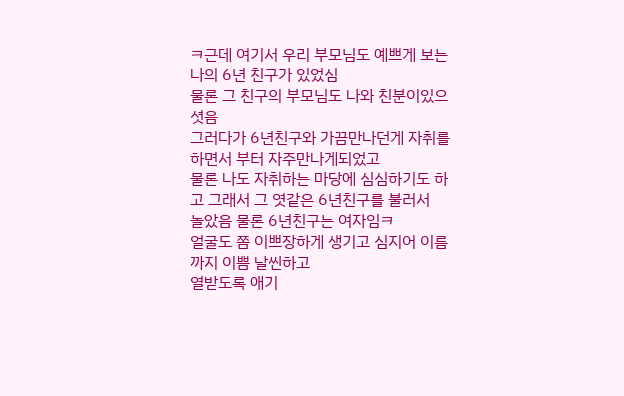ㅋ근데 여기서 우리 부모님도 예쁘게 보는 나의 6년 친구가 있었심
물론 그 친구의 부모님도 나와 친분이있으셧음
그러다가 6년친구와 가끔만나던게 자취를 하면서 부터 자주만나게되었고
물론 나도 자취하는 마당에 심심하기도 하고 그래서 그 엿같은 6년친구를 불러서
놀았음 물론 6년친구는 여자임ㅋ
얼굴도 쫌 이쁘장하게 생기고 심지어 이름까지 이쁨 날씬하고
열받도록 애기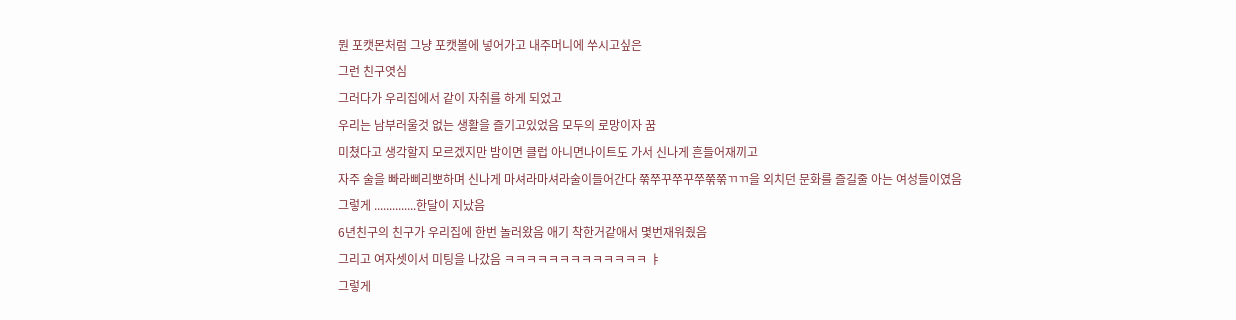뭔 포캣몬처럼 그냥 포캣볼에 넣어가고 내주머니에 쑤시고싶은
그런 친구엿심
그러다가 우리집에서 같이 자취를 하게 되었고
우리는 남부러울것 없는 생활을 즐기고있었음 모두의 로망이자 꿈
미쳤다고 생각할지 모르겠지만 밤이면 클럽 아니면나이트도 가서 신나게 흔들어재끼고
자주 술을 빠라삐리뽀하며 신나게 마셔라마셔라술이들어간다 쭊쭈꾸쭈꾸쭈쭊쭊ㄲㄲ을 외치던 문화를 즐길줄 아는 여성들이였음
그렇게 ..............한달이 지났음
6년친구의 친구가 우리집에 한번 놀러왔음 애기 착한거같애서 몇번재워줬음
그리고 여자셋이서 미팅을 나갔음 ㅋㅋㅋㅋㅋㅋㅋㅋㅋㅋㅋㅋㅋ ㅑ
그렇게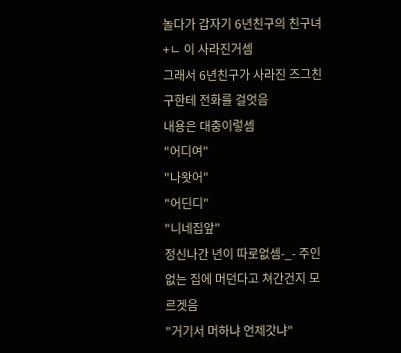놀다가 갑자기 6년친구의 친구녀+ㄴ 이 사라진거셈
그래서 6년친구가 사라진 즈그친구한테 전화를 걸엇음
내용은 대충이렇셈
"어디여"
"나왓어"
"어딘디"
"니네집앞"
정신나간 년이 따로없셈-_- 주인없는 집에 머던다고 쳐간건지 모르겟음
"거기서 머하냐 언제갓냐"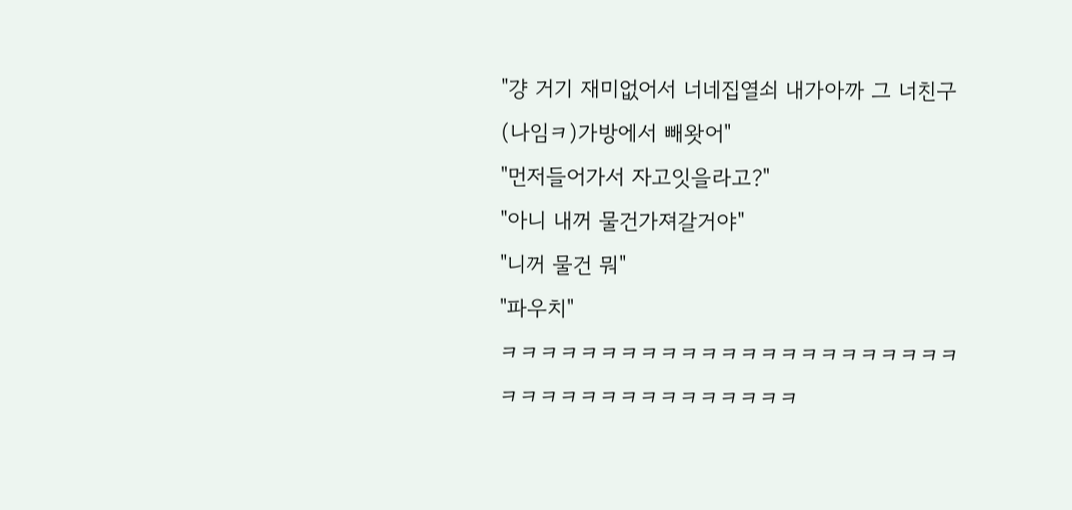"걍 거기 재미없어서 너네집열쇠 내가아까 그 너친구(나임ㅋ)가방에서 빼왓어"
"먼저들어가서 자고잇을라고?"
"아니 내꺼 물건가져갈거야"
"니꺼 물건 뭐"
"파우치"
ㅋㅋㅋㅋㅋㅋㅋㅋㅋㅋㅋㅋㅋㅋㅋㅋㅋㅋㅋㅋㅋㅋㅋㅋㅋㅋㅋㅋㅋㅋㅋㅋㅋㅋㅋㅋㅋㅋ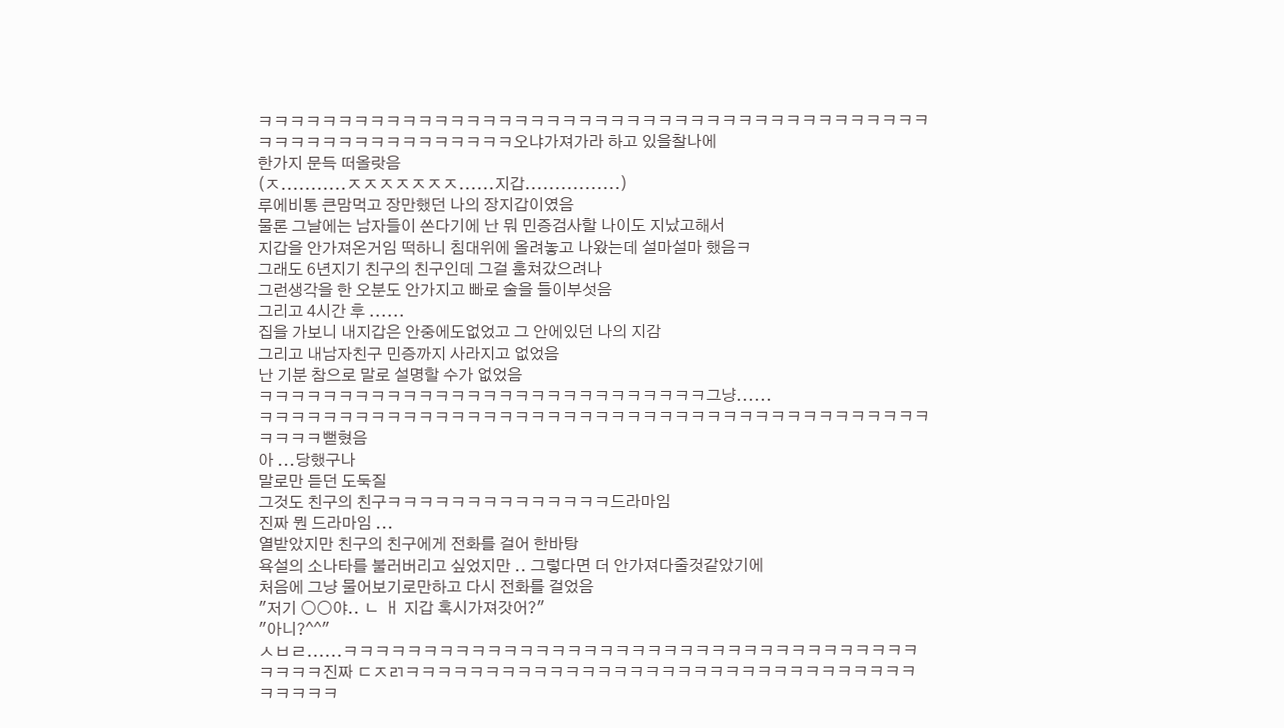ㅋㅋㅋㅋㅋㅋㅋㅋㅋㅋㅋㅋㅋㅋㅋㅋㅋㅋㅋㅋㅋㅋㅋㅋㅋㅋㅋㅋㅋㅋㅋㅋㅋㅋㅋㅋㅋㅋㅋㅋㅋㅋㅋㅋㅋㅋㅋㅋㅋㅋㅋㅋㅋㅋㅋㅋㅋㅋ오냐가져가라 하고 있을찰나에
한가지 문득 떠올랏음
(ㅈ...........ㅈㅈㅈㅈㅈㅈㅈ......지갑................)
루에비통 큰맘먹고 장만했던 나의 장지갑이였음
물론 그날에는 남자들이 쏜다기에 난 뭐 민증검사할 나이도 지났고해서
지갑을 안가져온거임 떡하니 침대위에 올려놓고 나왔는데 설마설마 했음ㅋ
그래도 6년지기 친구의 친구인데 그걸 훔쳐갔으려나
그런생각을 한 오분도 안가지고 빠로 술을 들이부섯음
그리고 4시간 후 ......
집을 가보니 내지갑은 안중에도없었고 그 안에있던 나의 지감
그리고 내남자친구 민증까지 사라지고 없었음
난 기분 참으로 말로 설명할 수가 없었음
ㅋㅋㅋㅋㅋㅋㅋㅋㅋㅋㅋㅋㅋㅋㅋㅋㅋㅋㅋㅋㅋㅋㅋㅋㅋㅋㅋㅋ그냥......
ㅋㅋㅋㅋㅋㅋㅋㅋㅋㅋㅋㅋㅋㅋㅋㅋㅋㅋㅋㅋㅋㅋㅋㅋㅋㅋㅋㅋㅋㅋㅋㅋㅋㅋㅋㅋㅋㅋㅋㅋㅋㅋㅋㅋㅋㅋ뻗혔음
아 ...당했구나
말로만 듣던 도둑질
그것도 친구의 친구ㅋㅋㅋㅋㅋㅋㅋㅋㅋㅋㅋㅋㅋㅋ드라마임
진짜 뭔 드라마임 ...
열받았지만 친구의 친구에게 전화를 걸어 한바탕
욕설의 소나타를 불러버리고 싶었지만 .. 그렇다면 더 안가져다줄것같았기에
처음에 그냥 물어보기로만하고 다시 전화를 걸었음
"저기 ○○야.. ㄴ ㅐ 지갑 혹시가져갓어?"
"아니?^^"
ㅅㅂㄹ......ㅋㅋㅋㅋㅋㅋㅋㅋㅋㅋㅋㅋㅋㅋㅋㅋㅋㅋㅋㅋㅋㅋㅋㅋㅋㅋㅋㅋㅋㅋㅋㅋㅋㅋㅋㅋㅋㅋㅋㅋ진짜 ㄷㅈㄺㅋㅋㅋㅋㅋㅋㅋㅋㅋㅋㅋㅋㅋㅋㅋㅋㅋㅋㅋㅋㅋㅋㅋㅋㅋㅋㅋㅋㅋㅋㅋㅋㅋㅋㅋㅋㅋ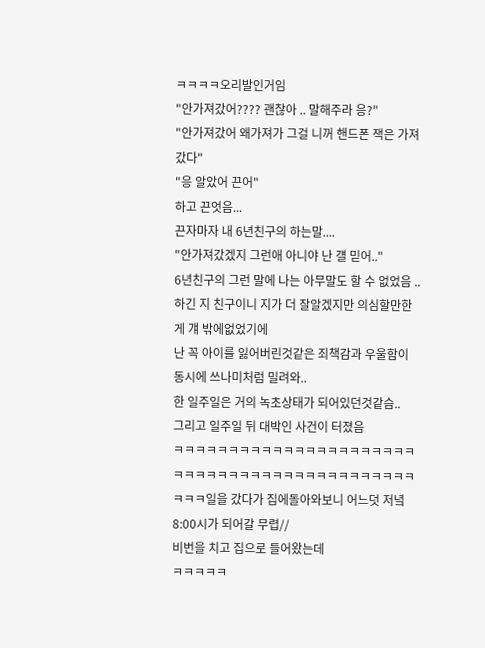ㅋㅋㅋㅋ오리발인거임
"안가져갔어???? 괜찮아 .. 말해주라 응?"
"안가져갔어 왜가져가 그걸 니꺼 핸드폰 잭은 가져갔다"
"응 알았어 끈어"
하고 끈엇음...
끈자마자 내 6년친구의 하는말....
"안가져갔겠지 그런애 아니야 난 걜 믿어.."
6년친구의 그런 말에 나는 아무말도 할 수 없었음 ..
하긴 지 친구이니 지가 더 잘알겠지만 의심할만한게 걔 밖에없었기에
난 꼭 아이를 잃어버린것같은 죄책감과 우울함이 동시에 쓰나미처럼 밀려와..
한 일주일은 거의 녹초상태가 되어있던것같슴..
그리고 일주일 뒤 대박인 사건이 터졌음
ㅋㅋㅋㅋㅋㅋㅋㅋㅋㅋㅋㅋㅋㅋㅋㅋㅋㅋㅋㅋㅋㅋㅋㅋㅋㅋㅋㅋㅋㅋㅋㅋㅋㅋㅋㅋㅋㅋㅋㅋㅋㅋㅋㅋㅋㅋㅋ일을 갔다가 집에돌아와보니 어느덧 저녘 8:00시가 되어갈 무렵//
비번을 치고 집으로 들어왔는데
ㅋㅋㅋㅋㅋ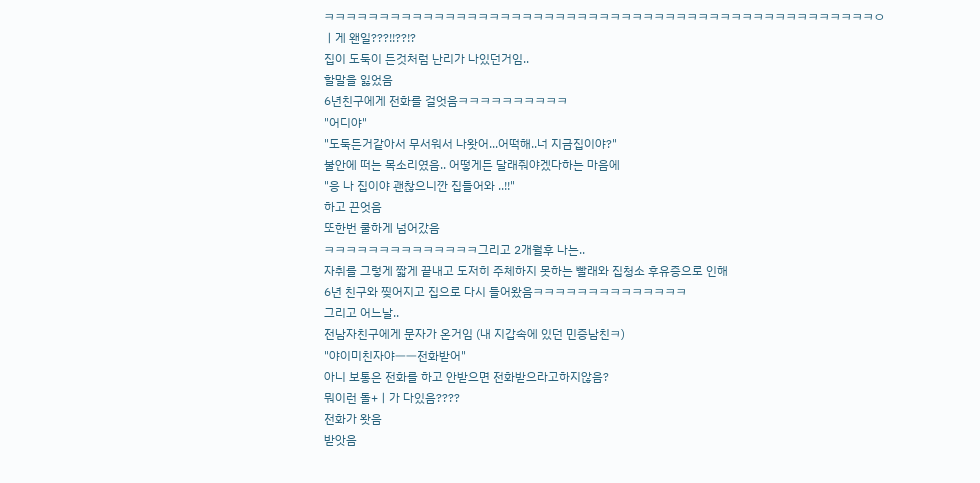ㅋㅋㅋㅋㅋㅋㅋㅋㅋㅋㅋㅋㅋㅋㅋㅋㅋㅋㅋㅋㅋㅋㅋㅋㅋㅋㅋㅋㅋㅋㅋㅋㅋㅋㅋㅋㅋㅋㅋㅋㅋㅋㅋㅋㅋㅋㅋㅋㅋㅋㅇㅣ게 왠일???!!??!?
집이 도둑이 든것처럼 난리가 나있던거임..
할말을 잃었음
6년친구에게 전화를 걸엇음ㅋㅋㅋㅋㅋㅋㅋㅋㅋㅋ
"어디야"
"도둑든거같아서 무서워서 나왓어...어떡해..너 지금집이야?"
불안에 떠는 목소리였음.. 어떻게든 달래줘야겠다하는 마음에
"응 나 집이야 괜찮으니깐 집들어와 ..!!"
하고 끈엇음
또한번 쿨하게 넘어갔음
ㅋㅋㅋㅋㅋㅋㅋㅋㅋㅋㅋㅋㅋㅋ그리고 2개월후 나는..
자취를 그렇게 짧게 끝내고 도저히 주체하지 못하는 빨래와 집청소 후유증으로 인해
6년 친구와 찢어지고 집으로 다시 들어왔음ㅋㅋㅋㅋㅋㅋㅋㅋㅋㅋㅋㅋㅋㅋ
그리고 어느날..
전남자친구에게 문자가 온거임 (내 지갑속에 있던 민증남친ㅋ)
"야이미친자야ㅡㅡ전화받어"
아니 보통은 전화를 하고 안받으면 전화받으라고하지않음?
뭐이런 돌+ㅣ가 다있음????
전화가 왓음
받앗음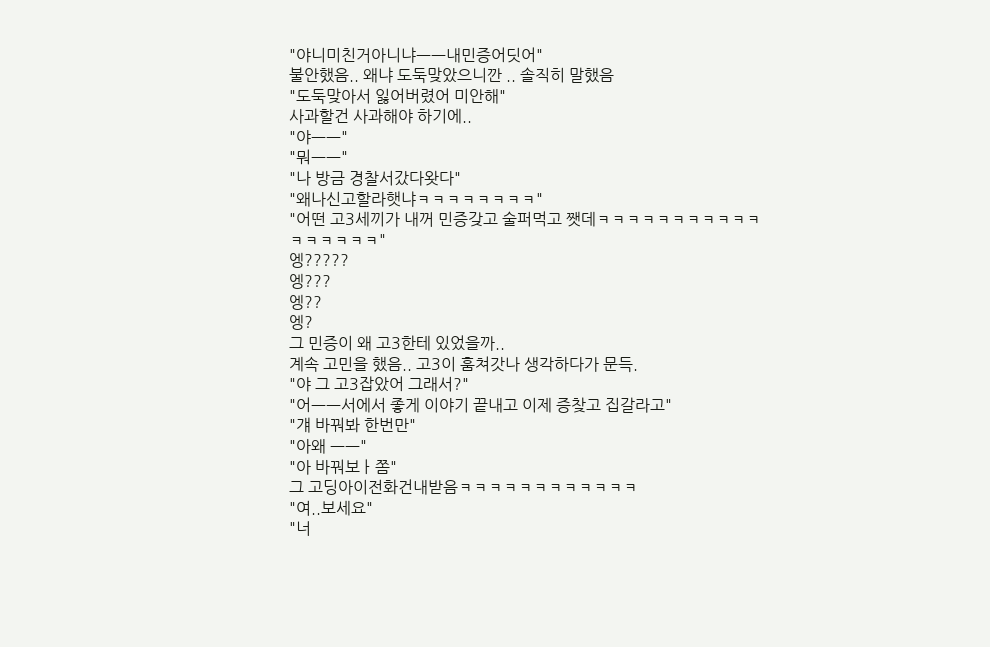"야니미친거아니냐ㅡㅡ내민증어딧어"
불안했음.. 왜냐 도둑맞았으니깐 .. 솔직히 말했음
"도둑맞아서 잃어버렸어 미안해"
사과할건 사과해야 하기에..
"야ㅡㅡ"
"뭐ㅡㅡ"
"나 방금 경찰서갔다왓다"
"왜나신고할라햇냐ㅋㅋㅋㅋㅋㅋㅋㅋ"
"어떤 고3세끼가 내꺼 민증갖고 술퍼먹고 쨋데ㅋㅋㅋㅋㅋㅋㅋㅋㅋㅋㅋㅋㅋㅋㅋㅋㅋ"
엥?????
엥???
엥??
엥?
그 민증이 왜 고3한테 있었을까..
계속 고민을 했음.. 고3이 훔쳐갓나 생각하다가 문득.
"야 그 고3잡았어 그래서?"
"어ㅡㅡ서에서 좋게 이야기 끝내고 이제 증찾고 집갈라고"
"걔 바꿔봐 한번만"
"아왜 ㅡㅡ"
"아 바꿔보ㅏ쫌"
그 고딩아이전화건내받음ㅋㅋㅋㅋㅋㅋㅋㅋㅋㅋㅋㅋ
"여..보세요"
"너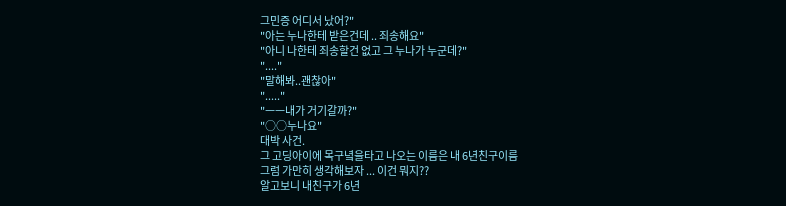그민증 어디서 났어?"
"아는 누나한테 받은건데 .. 죄송해요"
"아니 나한테 죄송할건 없고 그 누나가 누군데?"
"...."
"말해봐..괜찮아"
"....."
"ㅡㅡ내가 거기갈까?"
"○○누나요"
대박 사건.
그 고딩아이에 목구녘을타고 나오는 이름은 내 6년친구이름
그럼 가만히 생각해보자 ... 이건 뭐지??
알고보니 내친구가 6년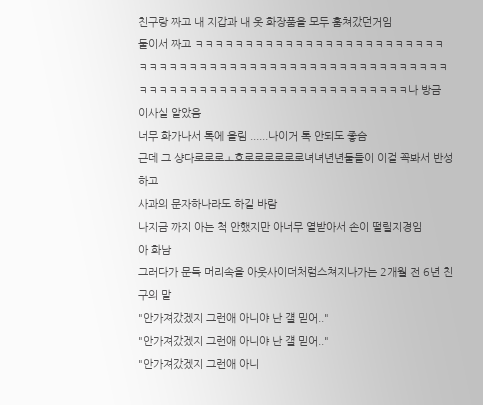친구랑 짜고 내 지갑과 내 옷 화장품을 모두 훔쳐갔던거임
둘이서 짜고 ㅋㅋㅋㅋㅋㅋㅋㅋㅋㅋㅋㅋㅋㅋㅋㅋㅋㅋㅋㅋㅋㅋㅋㅋㅋㅋㅋㅋㅋㅋㅋㅋㅋㅋㅋㅋㅋㅋㅋㅋㅋㅋㅋㅋㅋㅋㅋㅋㅋㅋㅋㅋㅋㅋㅋㅋㅋㅋㅋㅋㅋㅋㅋㅋㅋㅋㅋㅋㅋㅋㅋㅋㅋㅋㅋㅋㅋㅋㅋㅋㅋㅋㅋ나 방금 이사실 알았음
너무 화가나서 톡에 올림 ......나이거 톡 안되도 좋슴
근데 그 샹다로로로ㅗ호로로로로로로녀녀년년둘들이 이걸 꼭봐서 반성하고
사과의 문자하나라도 하길 바람
나지금 까지 아는 척 안했지만 아너무 열받아서 손이 떨릴지경임
아 화남
그러다가 문득 머리속을 아웃사이더처럼스쳐지나가는 2개월 전 6년 친구의 말
"안가져갔겠지 그런애 아니야 난 걜 믿어.."
"안가져갔겠지 그런애 아니야 난 걜 믿어.."
"안가져갔겠지 그런애 아니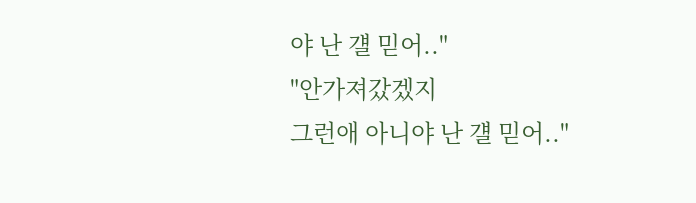야 난 걜 믿어.."
"안가져갔겠지
그런애 아니야 난 걜 믿어.."